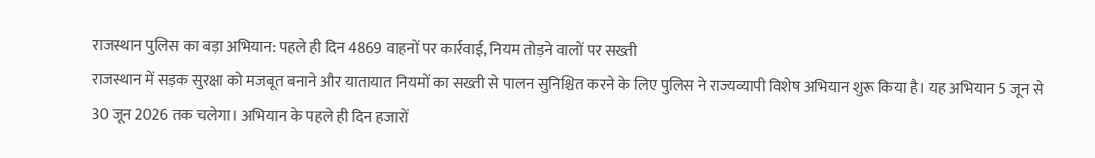राजस्थान पुलिस का बड़ा अभियान: पहले ही दिन 4869 वाहनों पर कार्रवाई, नियम तोड़ने वालों पर सख्ती
राजस्थान में सड़क सुरक्षा को मजबूत बनाने और यातायात नियमों का सख्ती से पालन सुनिश्चित करने के लिए पुलिस ने राज्यव्यापी विशेष अभियान शुरू किया है। यह अभियान 5 जून से 30 जून 2026 तक चलेगा। अभियान के पहले ही दिन हजारों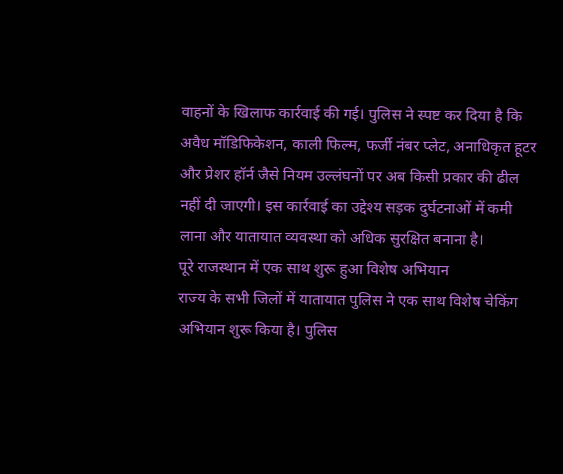वाहनों के खिलाफ कार्रवाई की गई। पुलिस ने स्पष्ट कर दिया है कि अवैध मॉडिफिकेशन, काली फिल्म, फर्जी नंबर प्लेट, अनाधिकृत हूटर और प्रेशर हॉर्न जैसे नियम उल्लंघनों पर अब किसी प्रकार की ढील नहीं दी जाएगी। इस कार्रवाई का उद्देश्य सड़क दुर्घटनाओं में कमी लाना और यातायात व्यवस्था को अधिक सुरक्षित बनाना है।
पूरे राजस्थान में एक साथ शुरू हुआ विशेष अभियान
राज्य के सभी जिलों में यातायात पुलिस ने एक साथ विशेष चेकिंग अभियान शुरू किया है। पुलिस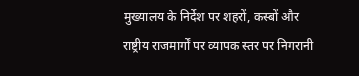मुख्यालय के निर्देश पर शहरों, कस्बों और राष्ट्रीय राजमार्गों पर व्यापक स्तर पर निगरानी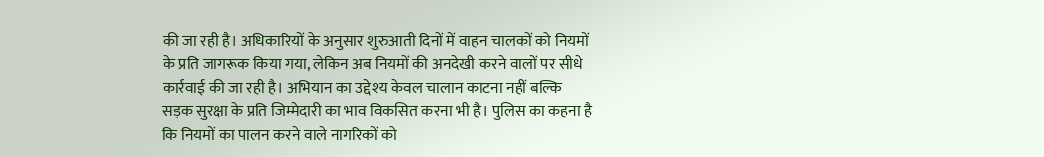की जा रही है। अधिकारियों के अनुसार शुरुआती दिनों में वाहन चालकों को नियमों के प्रति जागरूक किया गया, लेकिन अब नियमों की अनदेखी करने वालों पर सीधे कार्रवाई की जा रही है। अभियान का उद्देश्य केवल चालान काटना नहीं बल्कि सड़क सुरक्षा के प्रति जिम्मेदारी का भाव विकसित करना भी है। पुलिस का कहना है कि नियमों का पालन करने वाले नागरिकों को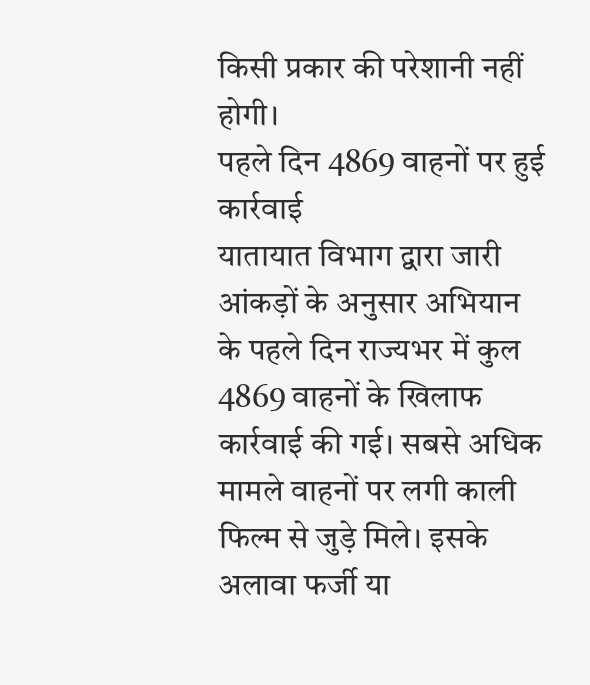किसी प्रकार की परेशानी नहीं होगी।
पहले दिन 4869 वाहनों पर हुई कार्रवाई
यातायात विभाग द्वारा जारी आंकड़ों के अनुसार अभियान के पहले दिन राज्यभर में कुल 4869 वाहनों के खिलाफ कार्रवाई की गई। सबसे अधिक मामले वाहनों पर लगी काली फिल्म से जुड़े मिले। इसके अलावा फर्जी या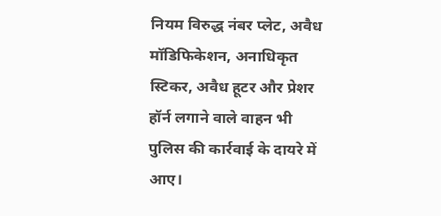नियम विरुद्ध नंबर प्लेट, अवैध मॉडिफिकेशन, अनाधिकृत स्टिकर, अवैध हूटर और प्रेशर हॉर्न लगाने वाले वाहन भी पुलिस की कार्रवाई के दायरे में आए।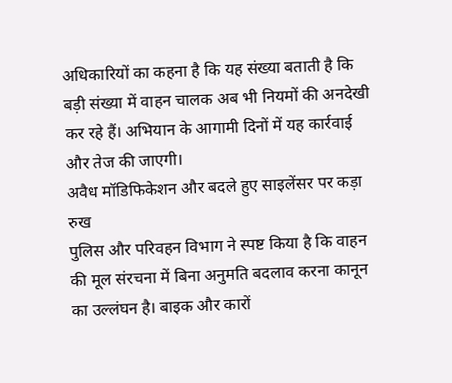अधिकारियों का कहना है कि यह संख्या बताती है कि बड़ी संख्या में वाहन चालक अब भी नियमों की अनदेखी कर रहे हैं। अभियान के आगामी दिनों में यह कार्रवाई और तेज की जाएगी।
अवैध मॉडिफिकेशन और बदले हुए साइलेंसर पर कड़ा रुख
पुलिस और परिवहन विभाग ने स्पष्ट किया है कि वाहन की मूल संरचना में बिना अनुमति बदलाव करना कानून का उल्लंघन है। बाइक और कारों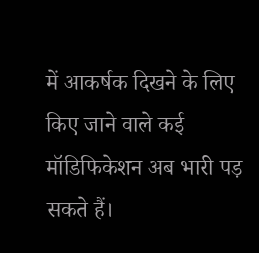में आकर्षक दिखने के लिए किए जाने वाले कई मॉडिफिकेशन अब भारी पड़ सकते हैं।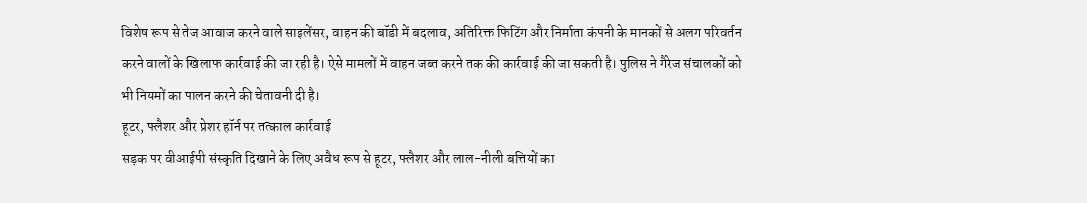विशेष रूप से तेज आवाज करने वाले साइलेंसर, वाहन की बॉडी में बदलाव, अतिरिक्त फिटिंग और निर्माता कंपनी के मानकों से अलग परिवर्तन करने वालों के खिलाफ कार्रवाई की जा रही है। ऐसे मामलों में वाहन जब्त करने तक की कार्रवाई की जा सकती है। पुलिस ने गैरेज संचालकों को भी नियमों का पालन करने की चेतावनी दी है।
हूटर, फ्लैशर और प्रेशर हॉर्न पर तत्काल कार्रवाई
सड़क पर वीआईपी संस्कृति दिखाने के लिए अवैध रूप से हूटर, फ्लैशर और लाल-नीली बत्तियों का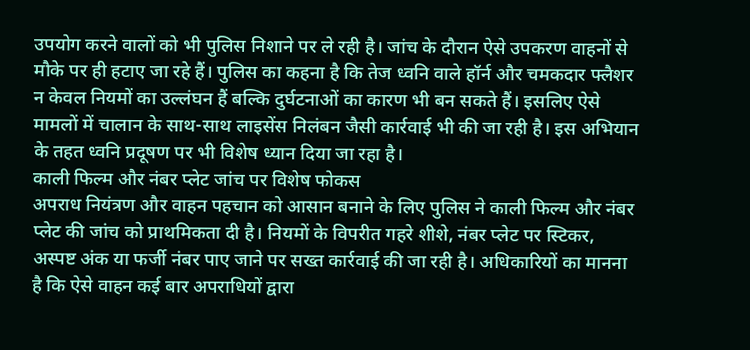उपयोग करने वालों को भी पुलिस निशाने पर ले रही है। जांच के दौरान ऐसे उपकरण वाहनों से मौके पर ही हटाए जा रहे हैं। पुलिस का कहना है कि तेज ध्वनि वाले हॉर्न और चमकदार फ्लैशर न केवल नियमों का उल्लंघन हैं बल्कि दुर्घटनाओं का कारण भी बन सकते हैं। इसलिए ऐसे मामलों में चालान के साथ-साथ लाइसेंस निलंबन जैसी कार्रवाई भी की जा रही है। इस अभियान के तहत ध्वनि प्रदूषण पर भी विशेष ध्यान दिया जा रहा है।
काली फिल्म और नंबर प्लेट जांच पर विशेष फोकस
अपराध नियंत्रण और वाहन पहचान को आसान बनाने के लिए पुलिस ने काली फिल्म और नंबर प्लेट की जांच को प्राथमिकता दी है। नियमों के विपरीत गहरे शीशे, नंबर प्लेट पर स्टिकर, अस्पष्ट अंक या फर्जी नंबर पाए जाने पर सख्त कार्रवाई की जा रही है। अधिकारियों का मानना है कि ऐसे वाहन कई बार अपराधियों द्वारा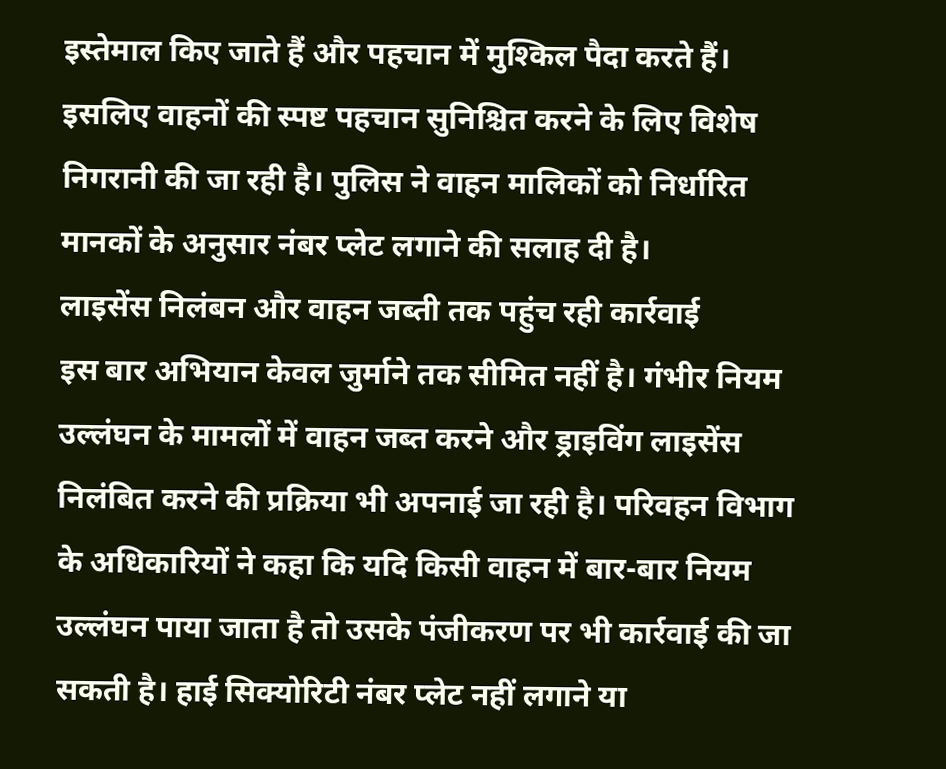इस्तेमाल किए जाते हैं और पहचान में मुश्किल पैदा करते हैं। इसलिए वाहनों की स्पष्ट पहचान सुनिश्चित करने के लिए विशेष निगरानी की जा रही है। पुलिस ने वाहन मालिकों को निर्धारित मानकों के अनुसार नंबर प्लेट लगाने की सलाह दी है।
लाइसेंस निलंबन और वाहन जब्ती तक पहुंच रही कार्रवाई
इस बार अभियान केवल जुर्माने तक सीमित नहीं है। गंभीर नियम उल्लंघन के मामलों में वाहन जब्त करने और ड्राइविंग लाइसेंस निलंबित करने की प्रक्रिया भी अपनाई जा रही है। परिवहन विभाग के अधिकारियों ने कहा कि यदि किसी वाहन में बार-बार नियम उल्लंघन पाया जाता है तो उसके पंजीकरण पर भी कार्रवाई की जा सकती है। हाई सिक्योरिटी नंबर प्लेट नहीं लगाने या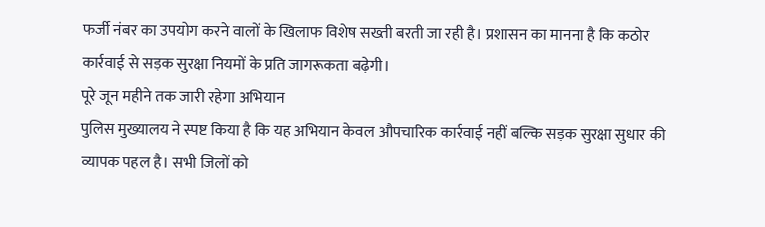फर्जी नंबर का उपयोग करने वालों के खिलाफ विशेष सख्ती बरती जा रही है। प्रशासन का मानना है कि कठोर कार्रवाई से सड़क सुरक्षा नियमों के प्रति जागरूकता बढ़ेगी।
पूरे जून महीने तक जारी रहेगा अभियान
पुलिस मुख्यालय ने स्पष्ट किया है कि यह अभियान केवल औपचारिक कार्रवाई नहीं बल्कि सड़क सुरक्षा सुधार की व्यापक पहल है। सभी जिलों को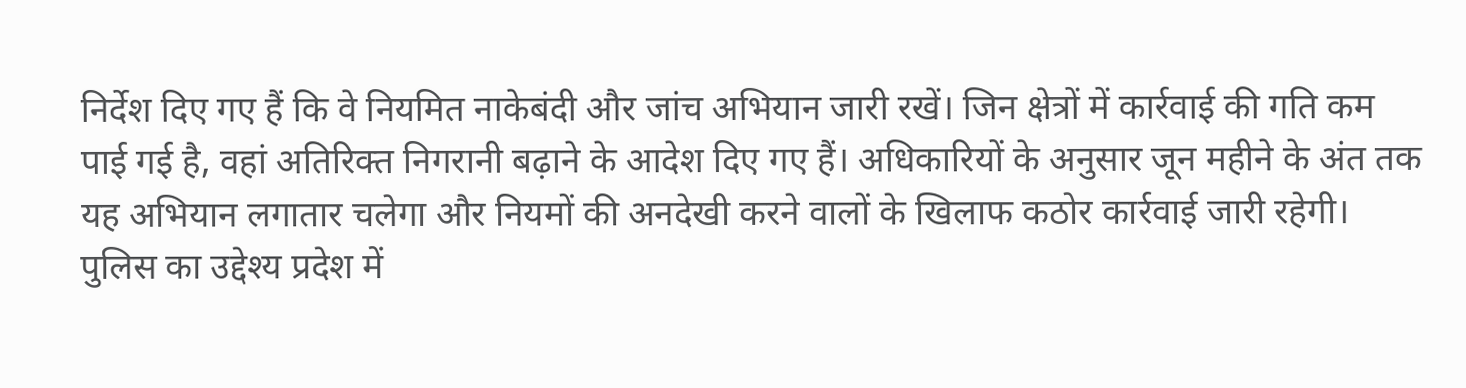निर्देश दिए गए हैं कि वे नियमित नाकेबंदी और जांच अभियान जारी रखें। जिन क्षेत्रों में कार्रवाई की गति कम पाई गई है, वहां अतिरिक्त निगरानी बढ़ाने के आदेश दिए गए हैं। अधिकारियों के अनुसार जून महीने के अंत तक यह अभियान लगातार चलेगा और नियमों की अनदेखी करने वालों के खिलाफ कठोर कार्रवाई जारी रहेगी। पुलिस का उद्देश्य प्रदेश में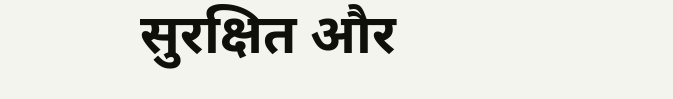सुरक्षित और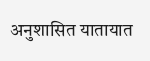अनुशासित यातायात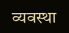व्यवस्था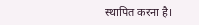स्थापित करना है।